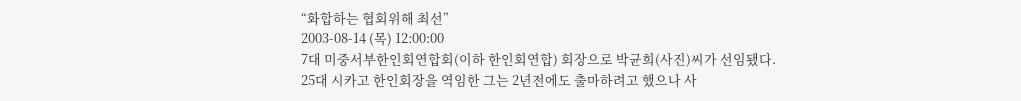“화합하는 협회위해 최선”
2003-08-14 (목) 12:00:00
7대 미중서부한인회연합회(이하 한인회연합) 회장으로 박균희(사진)씨가 선임됐다.
25대 시카고 한인회장을 역임한 그는 2년전에도 출마하려고 했으나 사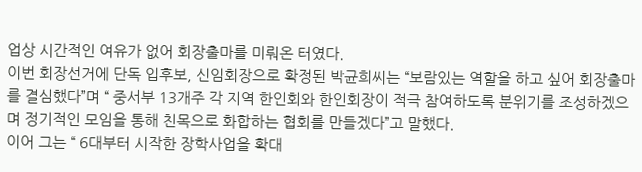업상 시간적인 여유가 없어 회장출마를 미뤄온 터였다.
이번 회장선거에 단독 입후보, 신임회장으로 확정된 박균희씨는 “보람있는 역할을 하고 싶어 회장출마를 결심했다”며 “ 중서부 13개주 각 지역 한인회와 한인회장이 적극 참여하도록 분위기를 조성하겠으며 정기적인 모임을 통해 친목으로 화합하는 협회를 만들겠다”고 말했다.
이어 그는 “ 6대부터 시작한 장학사업을 확대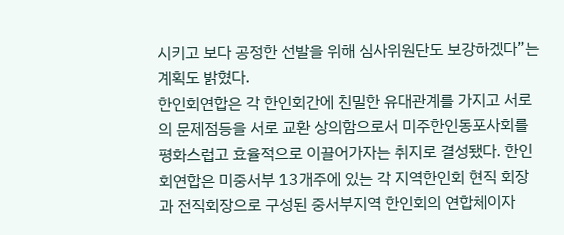시키고 보다 공정한 선발을 위해 심사위원단도 보강하겠다”는 계획도 밝혔다.
한인회연합은 각 한인회간에 친밀한 유대관계를 가지고 서로의 문제점등을 서로 교환 상의함으로서 미주한인동포사회를 평화스럽고 효율적으로 이끌어가자는 취지로 결성됐다. 한인회연합은 미중서부 13개주에 있는 각 지역한인회 현직 회장과 전직회장으로 구성된 중서부지역 한인회의 연합체이자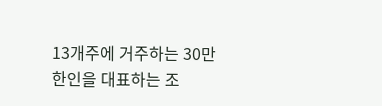13개주에 거주하는 30만 한인을 대표하는 조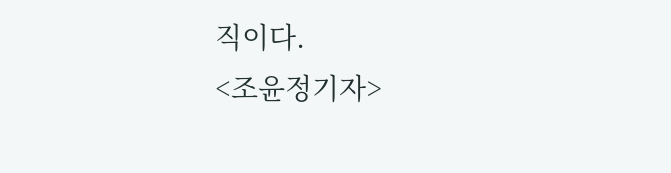직이다.
<조윤정기자>